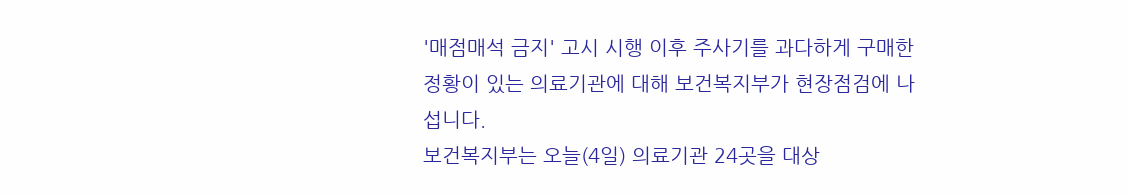'매점매석 금지' 고시 시행 이후 주사기를 과다하게 구매한 정황이 있는 의료기관에 대해 보건복지부가 현장점검에 나섭니다.
보건복지부는 오늘(4일) 의료기관 24곳을 대상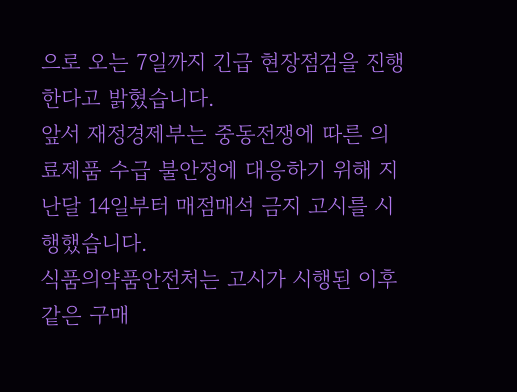으로 오는 7일까지 긴급 현장점검을 진행한다고 밝혔습니다.
앞서 재정경제부는 중동전쟁에 따른 의료제품 수급 불안정에 대응하기 위해 지난달 14일부터 매점매석 금지 고시를 시행했습니다.
식품의약품안전처는 고시가 시행된 이후 같은 구매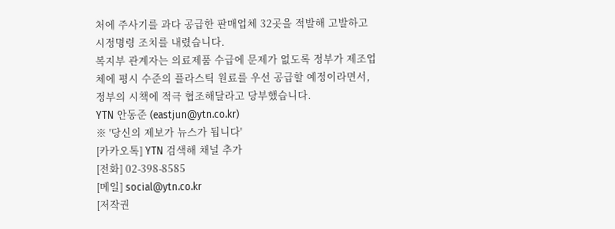처에 주사기를 과다 공급한 판매업체 32곳을 적발해 고발하고 시정명령 조치를 내렸습니다.
복지부 관계자는 의료제품 수급에 문제가 없도록 정부가 제조업체에 평시 수준의 플라스틱 원료를 우선 공급할 예정이라면서, 정부의 시책에 적극 협조해달라고 당부했습니다.
YTN 안동준 (eastjun@ytn.co.kr)
※ '당신의 제보가 뉴스가 됩니다'
[카카오톡] YTN 검색해 채널 추가
[전화] 02-398-8585
[메일] social@ytn.co.kr
[저작권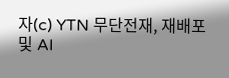자(c) YTN 무단전재, 재배포 및 AI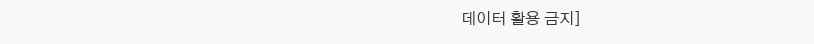데이터 활용 금지]